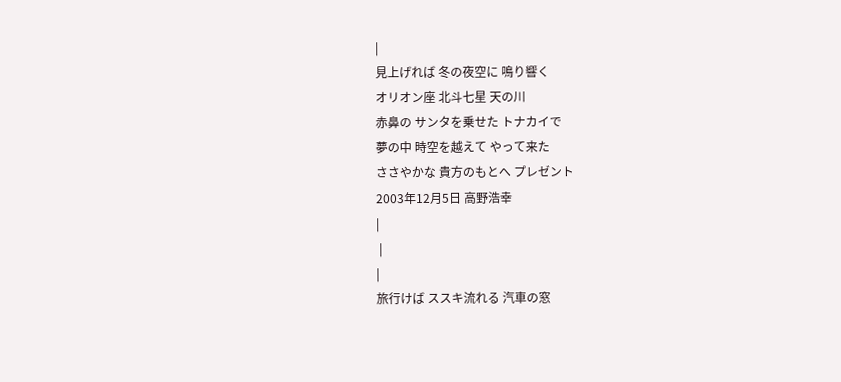|
見上げれば 冬の夜空に 鳴り響く
オリオン座 北斗七星 天の川
赤鼻の サンタを乗せた トナカイで
夢の中 時空を越えて やって来た
ささやかな 貴方のもとへ プレゼント
2003年12月5日 高野浩幸
|
 |
|
旅行けば ススキ流れる 汽車の窓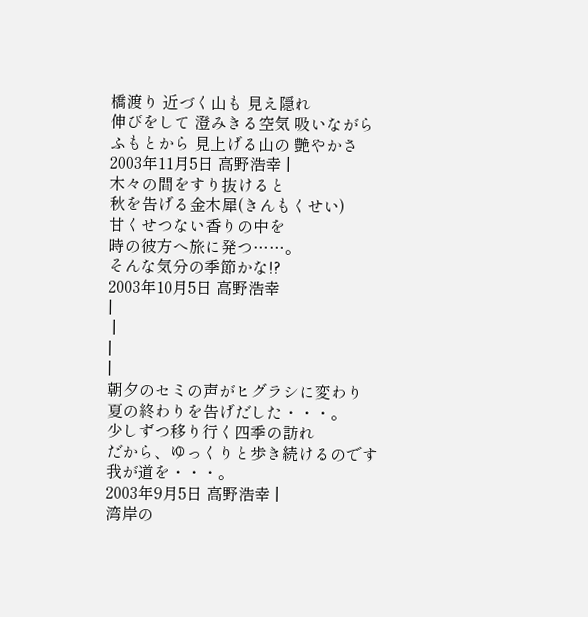橋渡り 近づく山も 見え隠れ
伸びをして 澄みきる空気 吸いながら
ふもとから 見上げる山の 艶やかさ
2003年11月5日 高野浩幸 |
木々の間をすり抜けると
秋を告げる金木犀(きんもくせい)
甘くせつない香りの中を
時の彼方へ旅に発つ……。
そんな気分の季節かな!?
2003年10月5日 高野浩幸
|
 |
|
|
朝夕のセミの声がヒグラシに変わり
夏の終わりを告げだした・・・。
少しずつ移り行く四季の訪れ
だから、ゆっくりと歩き続けるのです
我が道を・・・。
2003年9月5日 高野浩幸 |
湾岸の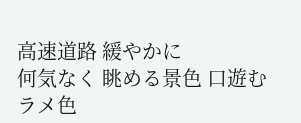高速道路 緩やかに
何気なく 眺める景色 口遊む
ラメ色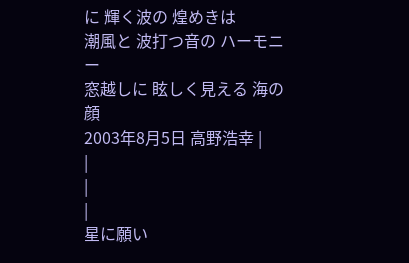に 輝く波の 煌めきは
潮風と 波打つ音の ハーモニー
窓越しに 眩しく見える 海の顔
2003年8月5日 高野浩幸 |
|
|
|
星に願い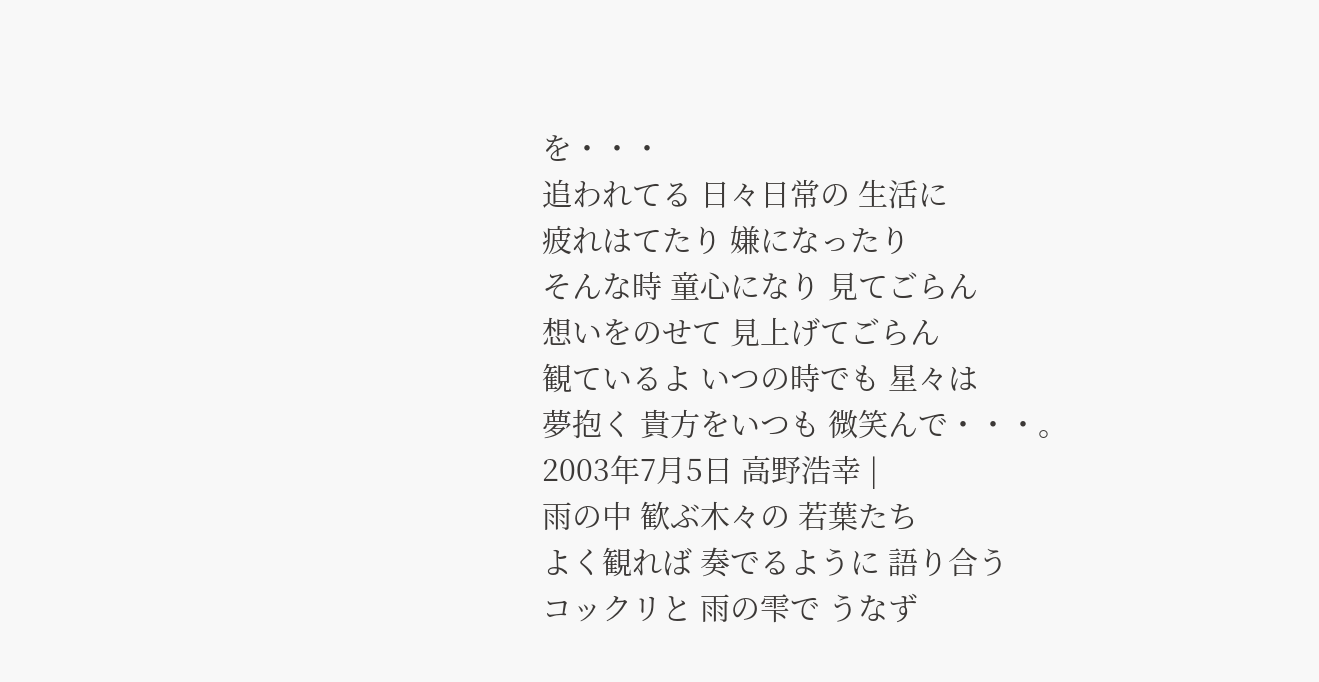を・・・
追われてる 日々日常の 生活に
疲れはてたり 嫌になったり
そんな時 童心になり 見てごらん
想いをのせて 見上げてごらん
観ているよ いつの時でも 星々は
夢抱く 貴方をいつも 微笑んで・・・。
2003年7月5日 高野浩幸 |
雨の中 歓ぶ木々の 若葉たち
よく観れば 奏でるように 語り合う
コックリと 雨の雫で うなず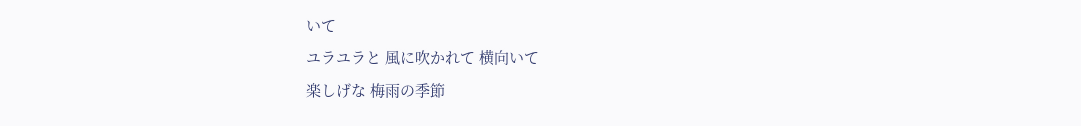いて
ユラユラと 風に吹かれて 横向いて
楽しげな 梅雨の季節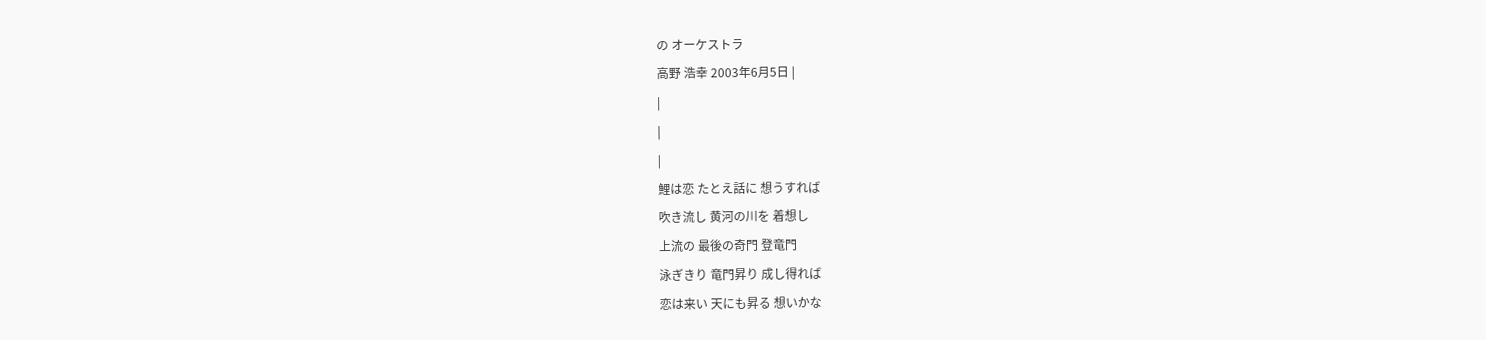の オーケストラ
高野 浩幸 2003年6月5日 |
|
|
|
鯉は恋 たとえ話に 想うすれば
吹き流し 黄河の川を 着想し
上流の 最後の奇門 登竜門
泳ぎきり 竜門昇り 成し得れば
恋は来い 天にも昇る 想いかな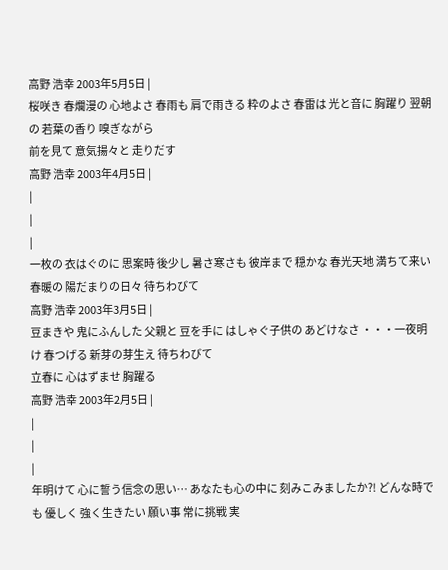高野 浩幸 2003年5月5日 |
桜咲き 春爛漫の 心地よさ 春雨も 肩で雨きる 粋のよさ 春雷は 光と音に 胸躍り 翌朝の 若葉の香り 嗅ぎながら
前を見て 意気揚々と 走りだす
高野 浩幸 2003年4月5日 |
|
|
|
一枚の 衣はぐのに 思案時 後少し 暑さ寒さも 彼岸まで 穏かな 春光天地 満ちて来い
春暖の 陽だまりの日々 待ちわびて
高野 浩幸 2003年3月5日 |
豆まきや 鬼にふんした 父親と 豆を手に はしゃぐ子供の あどけなさ ・・・一夜明け 春つげる 新芽の芽生え 待ちわびて
立春に 心はずませ 胸躍る
高野 浩幸 2003年2月5日 |
|
|
|
年明けて 心に誓う信念の思い… あなたも心の中に 刻みこみましたか?! どんな時でも 優しく 強く生きたい 願い事 常に挑戦 実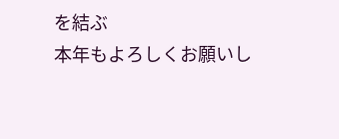を結ぶ
本年もよろしくお願いし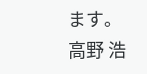ます。
高野 浩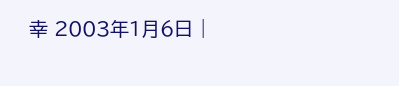幸 2003年1月6日 |